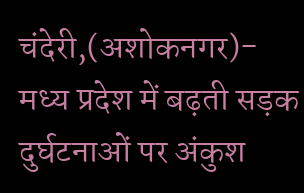चंदेरी,(अशोकनगर)- मध्य प्रदेश में बढ़ती सड़क दुर्घटनाओं पर अंकुश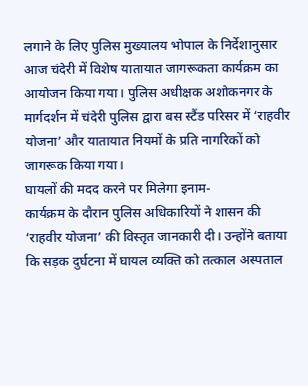लगाने के लिए पुलिस मुख्यालय भोपाल के निर्देशानुसार आज चंदेरी में विशेष यातायात जागरूकता कार्यक्रम का आयोजन किया गया। पुलिस अधीक्षक अशोकनगर के मार्गदर्शन में चंदेरी पुलिस द्वारा बस स्टैंड परिसर में ‘राहवीर योजना’ और यातायात नियमों के प्रति नागरिकों को जागरूक किया गया।
घायलों की मदद करने पर मिलेगा इनाम-
कार्यक्रम के दौरान पुलिस अधिकारियों ने शासन की ‘राहवीर योजना’ की विस्तृत जानकारी दी। उन्होंने बताया कि सड़क दुर्घटना में घायल व्यक्ति को तत्काल अस्पताल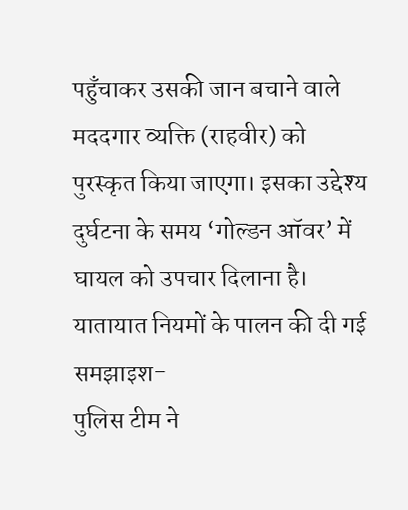पहुँचाकर उसकी जान बचाने वाले मददगार व्यक्ति (राहवीर) को पुरस्कृत किया जाएगा। इसका उद्देश्य दुर्घटना के समय ‘गोल्डन ऑवर’ में घायल को उपचार दिलाना है।
यातायात नियमों के पालन की दी गई समझाइश-
पुलिस टीम ने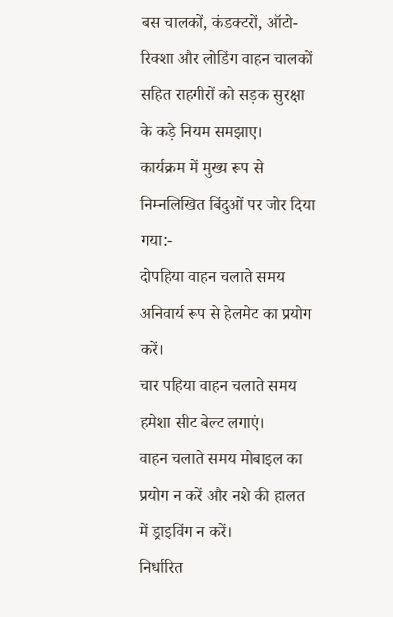बस चालकों, कंडक्टरों, ऑटो-रिक्शा और लोडिंग वाहन चालकों सहित राहगीरों को सड़क सुरक्षा के कड़े नियम समझाए।
कार्यक्रम में मुख्य रूप से निम्नलिखित बिंदुओं पर जोर दिया गया:-
दोपहिया वाहन चलाते समय अनिवार्य रूप से हेलमेट का प्रयोग करें।
चार पहिया वाहन चलाते समय हमेशा सीट बेल्ट लगाएं।
वाहन चलाते समय मोबाइल का प्रयोग न करें और नशे की हालत में ड्राइविंग न करें।
निर्धारित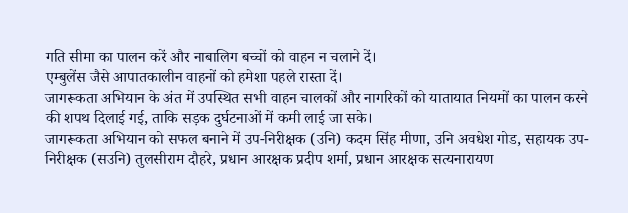गति सीमा का पालन करें और नाबालिग बच्चों को वाहन न चलाने दें।
एम्बुलेंस जैसे आपातकालीन वाहनों को हमेशा पहले रास्ता दें।
जागरूकता अभियान के अंत में उपस्थित सभी वाहन चालकों और नागरिकों को यातायात नियमों का पालन करने की शपथ दिलाई गई, ताकि सड़क दुर्घटनाओं में कमी लाई जा सके।
जागरूकता अभियान को सफल बनाने में उप-निरीक्षक (उनि) कदम सिंह मीणा, उनि अवधेश गोड, सहायक उप-निरीक्षक (सउनि) तुलसीराम दौहरे, प्रधान आरक्षक प्रदीप शर्मा, प्रधान आरक्षक सत्यनारायण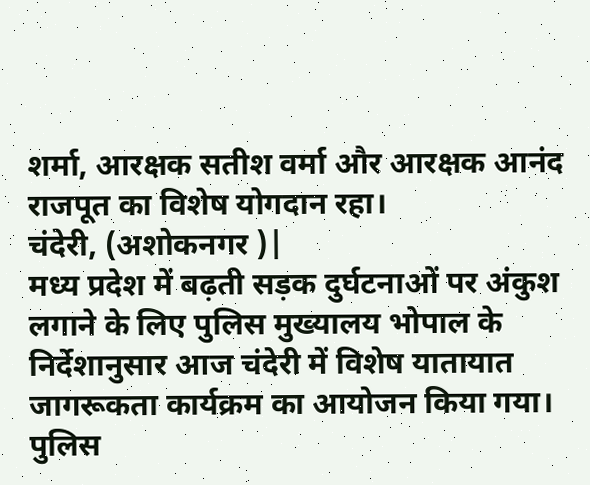शर्मा, आरक्षक सतीश वर्मा और आरक्षक आनंद राजपूत का विशेष योगदान रहा।
चंदेरी, (अशोकनगर )|
मध्य प्रदेश में बढ़ती सड़क दुर्घटनाओं पर अंकुश लगाने के लिए पुलिस मुख्यालय भोपाल के निर्देशानुसार आज चंदेरी में विशेष यातायात जागरूकता कार्यक्रम का आयोजन किया गया। पुलिस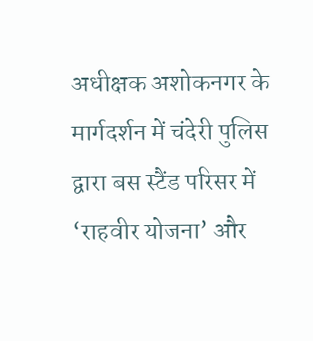अधीक्षक अशोकनगर के मार्गदर्शन में चंदेरी पुलिस द्वारा बस स्टैंड परिसर में ‘राहवीर योजना’ और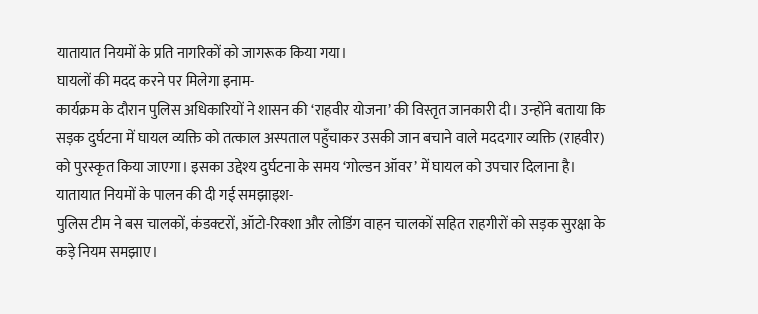यातायात नियमों के प्रति नागरिकों को जागरूक किया गया।
घायलों की मदद करने पर मिलेगा इनाम-
कार्यक्रम के दौरान पुलिस अधिकारियों ने शासन की ‘राहवीर योजना’ की विस्तृत जानकारी दी। उन्होंने बताया कि सड़क दुर्घटना में घायल व्यक्ति को तत्काल अस्पताल पहुँचाकर उसकी जान बचाने वाले मददगार व्यक्ति (राहवीर) को पुरस्कृत किया जाएगा। इसका उद्देश्य दुर्घटना के समय ‘गोल्डन ऑवर’ में घायल को उपचार दिलाना है।
यातायात नियमों के पालन की दी गई समझाइश-
पुलिस टीम ने बस चालकों, कंडक्टरों, ऑटो-रिक्शा और लोडिंग वाहन चालकों सहित राहगीरों को सड़क सुरक्षा के कड़े नियम समझाए।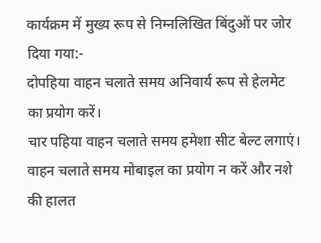कार्यक्रम में मुख्य रूप से निम्नलिखित बिंदुओं पर जोर दिया गया:-
दोपहिया वाहन चलाते समय अनिवार्य रूप से हेलमेट का प्रयोग करें।
चार पहिया वाहन चलाते समय हमेशा सीट बेल्ट लगाएं।
वाहन चलाते समय मोबाइल का प्रयोग न करें और नशे की हालत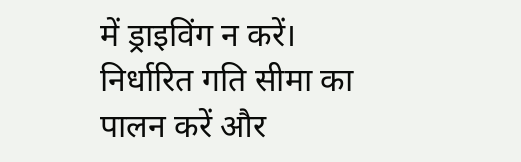में ड्राइविंग न करें।
निर्धारित गति सीमा का पालन करें और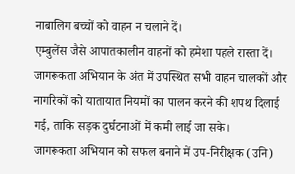नाबालिग बच्चों को वाहन न चलाने दें।
एम्बुलेंस जैसे आपातकालीन वाहनों को हमेशा पहले रास्ता दें।
जागरूकता अभियान के अंत में उपस्थित सभी वाहन चालकों और नागरिकों को यातायात नियमों का पालन करने की शपथ दिलाई गई, ताकि सड़क दुर्घटनाओं में कमी लाई जा सके।
जागरूकता अभियान को सफल बनाने में उप-निरीक्षक (उनि)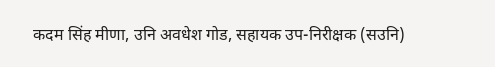कदम सिंह मीणा, उनि अवधेश गोड, सहायक उप-निरीक्षक (सउनि)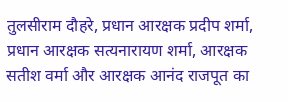तुलसीराम दौहरे, प्रधान आरक्षक प्रदीप शर्मा, प्रधान आरक्षक सत्यनारायण शर्मा, आरक्षक सतीश वर्मा और आरक्षक आनंद राजपूत का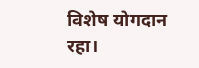विशेष योगदान रहा।